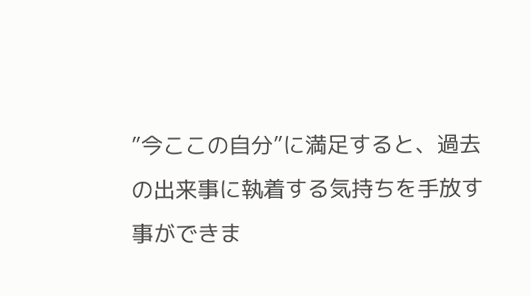”今ここの自分”に満足すると、過去の出来事に執着する気持ちを手放す事ができま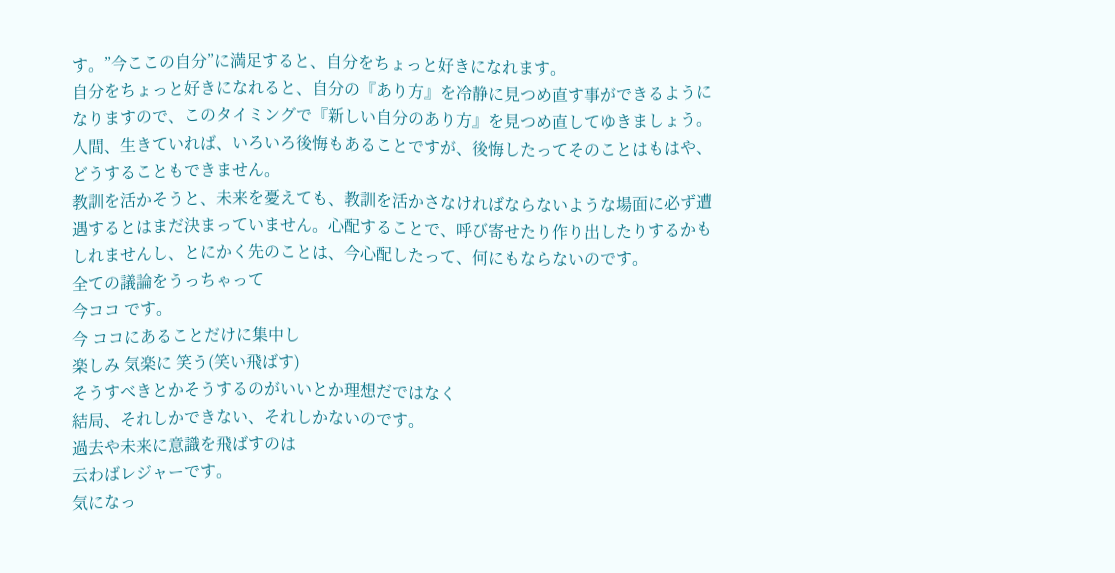す。”今ここの自分”に満足すると、自分をちょっと好きになれます。
自分をちょっと好きになれると、自分の『あり方』を冷静に見つめ直す事ができるようになりますので、このタイミングで『新しい自分のあり方』を見つめ直してゆきましょう。
人間、生きていれば、いろいろ後悔もあることですが、後悔したってそのことはもはや、どうすることもできません。
教訓を活かそうと、未来を憂えても、教訓を活かさなければならないような場面に必ず遭遇するとはまだ決まっていません。心配することで、呼び寄せたり作り出したりするかもしれませんし、とにかく先のことは、今心配したって、何にもならないのです。
全ての議論をうっちゃって
今ココ です。
今 ココにあることだけに集中し
楽しみ 気楽に 笑う(笑い飛ばす)
そうすべきとかそうするのがいいとか理想だではなく
結局、それしかできない、それしかないのです。
過去や未来に意識を飛ばすのは
云わばレジャーです。
気になっ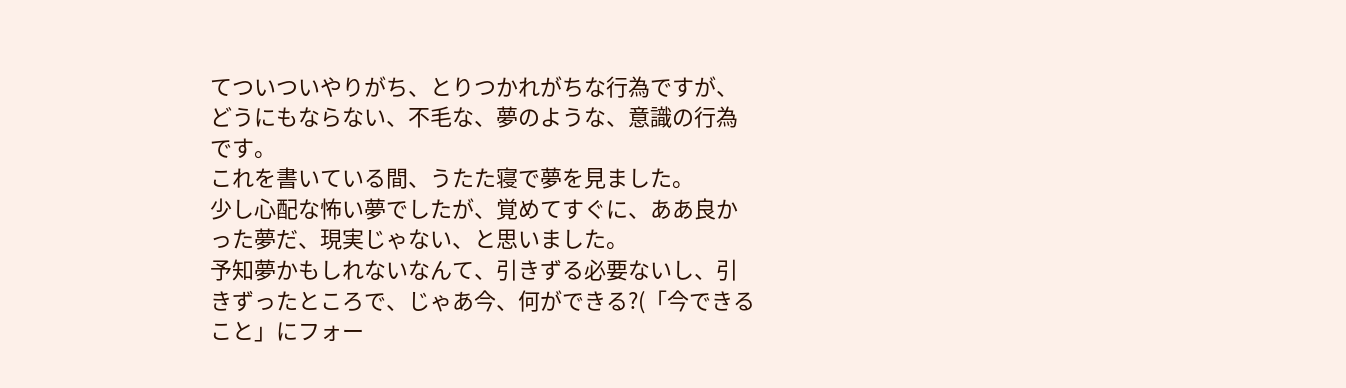てついついやりがち、とりつかれがちな行為ですが、どうにもならない、不毛な、夢のような、意識の行為です。
これを書いている間、うたた寝で夢を見ました。
少し心配な怖い夢でしたが、覚めてすぐに、ああ良かった夢だ、現実じゃない、と思いました。
予知夢かもしれないなんて、引きずる必要ないし、引きずったところで、じゃあ今、何ができる?(「今できること」にフォー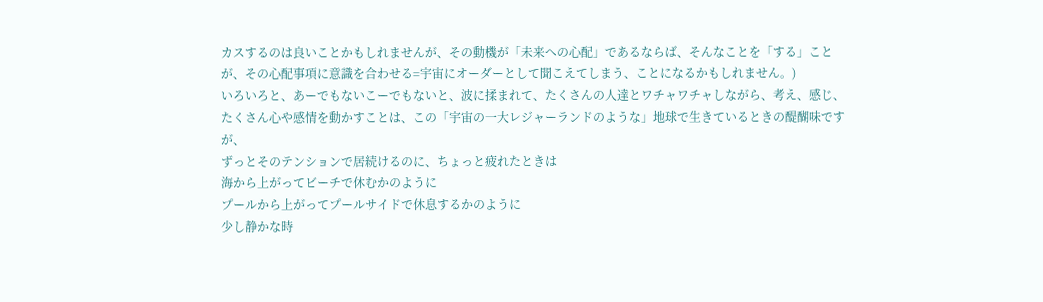カスするのは良いことかもしれませんが、その動機が「未来への心配」であるならば、そんなことを「する」ことが、その心配事項に意識を合わせる=宇宙にオーダーとして聞こえてしまう、ことになるかもしれません。)
いろいろと、あーでもないこーでもないと、波に揉まれて、たくさんの人達とワチャワチャしながら、考え、感じ、たくさん心や感情を動かすことは、この「宇宙の一大レジャーランドのような」地球で生きているときの醍醐味ですが、
ずっとそのテンションで居続けるのに、ちょっと疲れたときは
海から上がってビーチで休むかのように
プールから上がってプールサイドで休息するかのように
少し静かな時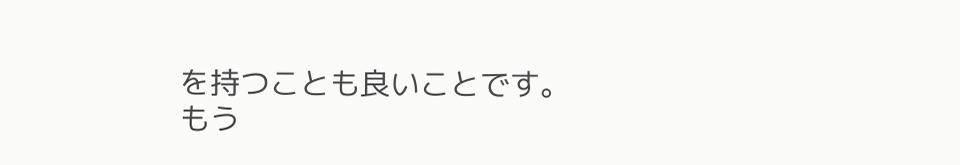を持つことも良いことです。
もう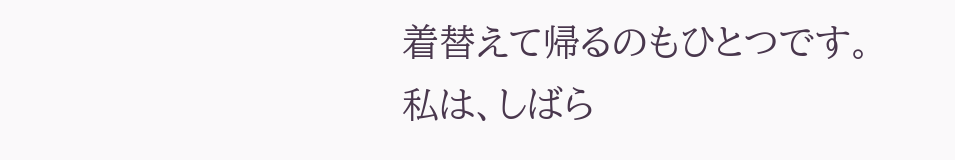着替えて帰るのもひとつです。
私は、しばら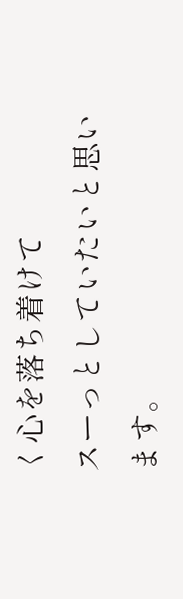く心を落ち着けて
スーっとしていたいと思います。